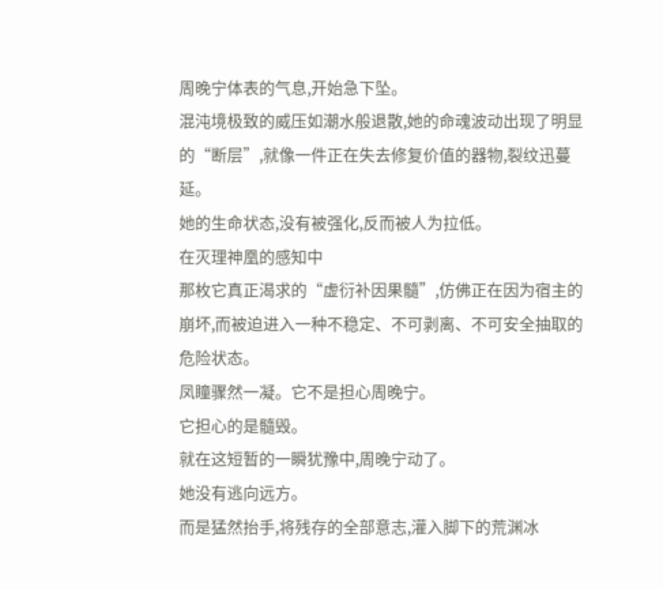周晚宁体表的气息,开始急下坠。
混沌境极致的威压如潮水般退散,她的命魂波动出现了明显的“断层”,就像一件正在失去修复价值的器物,裂纹迅蔓延。
她的生命状态,没有被强化,反而被人为拉低。
在灭理神凰的感知中
那枚它真正渴求的“虚衍补因果髓”,仿佛正在因为宿主的崩坏,而被迫进入一种不稳定、不可剥离、不可安全抽取的危险状态。
凤瞳骤然一凝。它不是担心周晚宁。
它担心的是髓毁。
就在这短暂的一瞬犹豫中,周晚宁动了。
她没有逃向远方。
而是猛然抬手,将残存的全部意志,灌入脚下的荒渊冰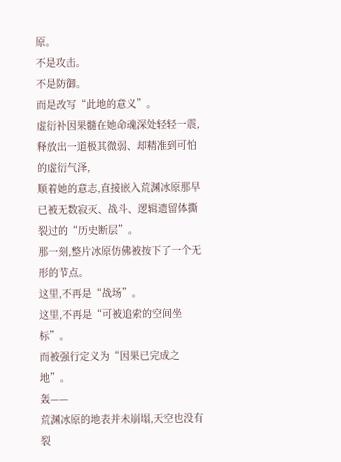原。
不是攻击。
不是防御。
而是改写“此地的意义”。
虚衍补因果髓在她命魂深处轻轻一震,释放出一道极其微弱、却精准到可怕的虚衍气泽,
顺着她的意志,直接嵌入荒渊冰原那早已被无数寂灭、战斗、逻辑遗留体撕裂过的“历史断层”。
那一刻,整片冰原仿佛被按下了一个无形的节点。
这里,不再是“战场”。
这里,不再是“可被追索的空间坐标”。
而被强行定义为“因果已完成之地”。
轰——
荒渊冰原的地表并未崩塌,天空也没有裂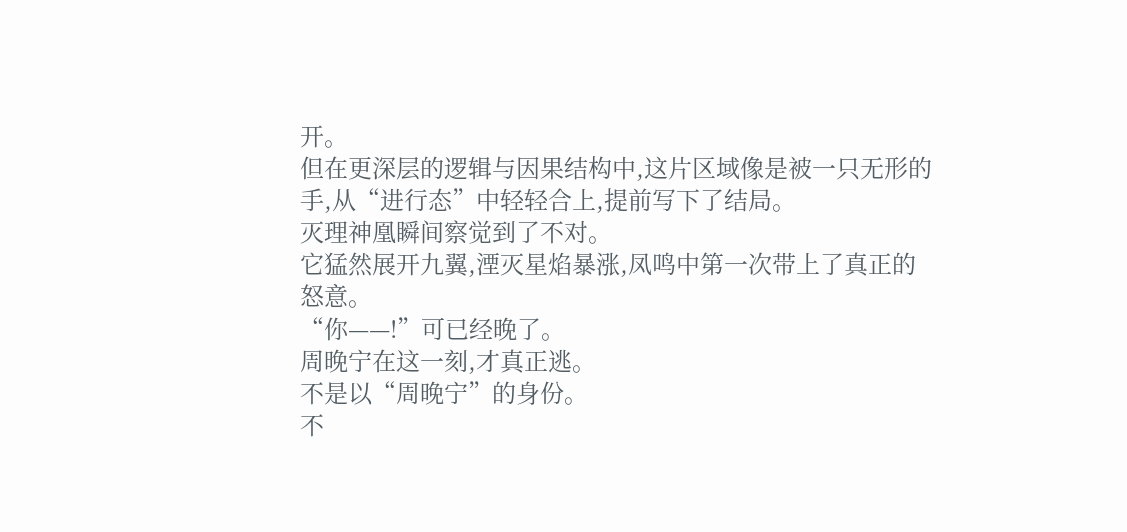开。
但在更深层的逻辑与因果结构中,这片区域像是被一只无形的手,从“进行态”中轻轻合上,提前写下了结局。
灭理神凰瞬间察觉到了不对。
它猛然展开九翼,湮灭星焰暴涨,凤鸣中第一次带上了真正的怒意。
“你——!”可已经晚了。
周晚宁在这一刻,才真正逃。
不是以“周晚宁”的身份。
不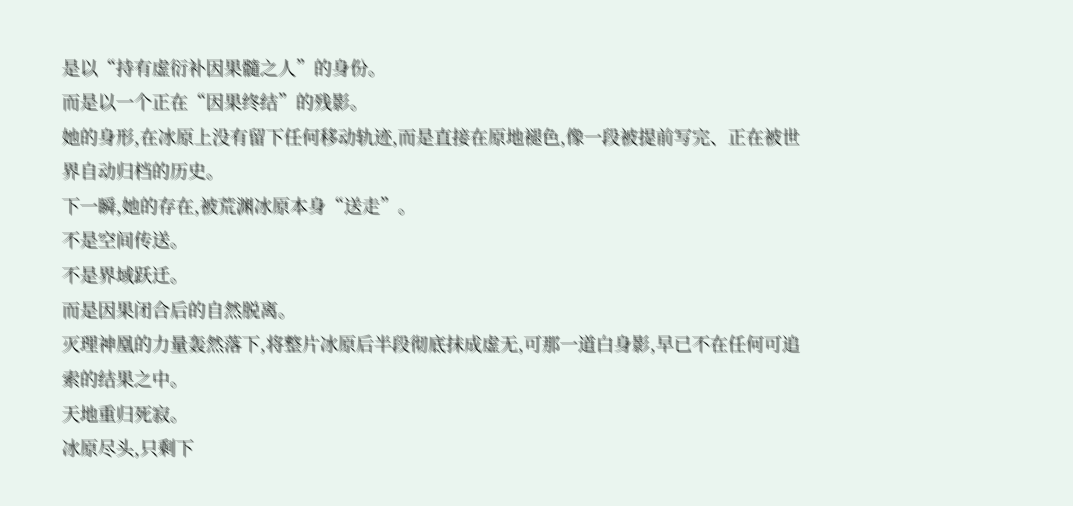是以“持有虚衍补因果髓之人”的身份。
而是以一个正在“因果终结”的残影。
她的身形,在冰原上没有留下任何移动轨迹,而是直接在原地褪色,像一段被提前写完、正在被世界自动归档的历史。
下一瞬,她的存在,被荒渊冰原本身“送走”。
不是空间传送。
不是界域跃迁。
而是因果闭合后的自然脱离。
灭理神凰的力量轰然落下,将整片冰原后半段彻底抹成虚无,可那一道白身影,早已不在任何可追索的结果之中。
天地重归死寂。
冰原尽头,只剩下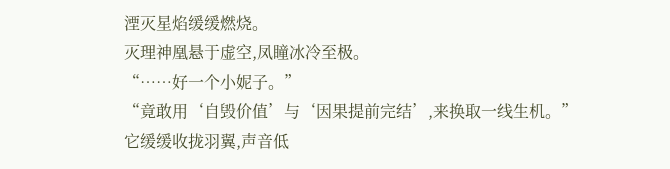湮灭星焰缓缓燃烧。
灭理神凰悬于虚空,凤瞳冰冷至极。
“……好一个小妮子。”
“竟敢用‘自毁价值’与‘因果提前完结’,来换取一线生机。”
它缓缓收拢羽翼,声音低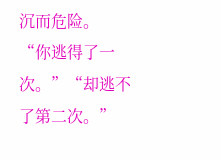沉而危险。
“你逃得了一次。”“却逃不了第二次。”